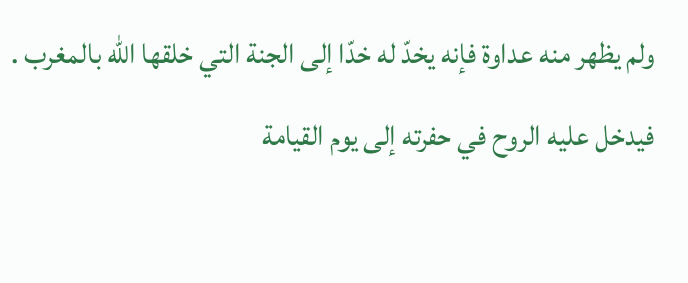ولم يظهر منه عداوة فإنه يخدّ له خدّا إلى الجنة التي خلقها اللّه بالمغرب .
فيدخل عليه الروح في حفرته إلى يوم القيامة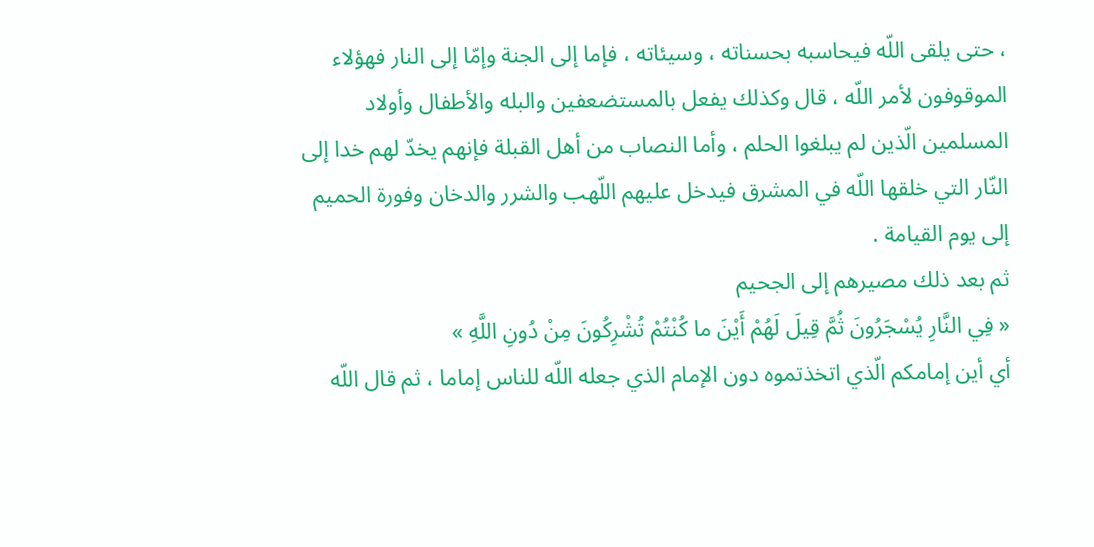، حتى يلقى اللّه فيحاسبه بحسناته ، وسيئاته ، فإما إلى الجنة وإمّا إلى النار فهؤلاء الموقوفون لأمر اللّه ، قال وكذلك يفعل بالمستضعفين والبله والأطفال وأولاد المسلمين الّذين لم يبلغوا الحلم ، وأما النصاب من أهل القبلة فإنهم يخدّ لهم خدا إلى النّار التي خلقها اللّه في المشرق فيدخل عليهم اللّهب والشرر والدخان وفورة الحميم إلى يوم القيامة .
ثم بعد ذلك مصيرهم إلى الجحيم
« فِي النَّارِ يُسْجَرُونَ ثُمَّ قِيلَ لَهُمْ أَيْنَ ما كُنْتُمْ تُشْرِكُونَ مِنْ دُونِ اللَّهِ »
أي أين إمامكم الّذي اتخذتموه دون الإمام الذي جعله اللّه للناس إماما ، ثم قال اللّه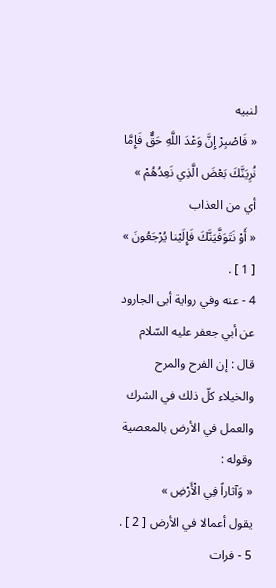لنبيه
« فَاصْبِرْ إِنَّ وَعْدَ اللَّهِ حَقٌّ فَإِمَّا نُرِيَنَّكَ بَعْضَ الَّذِي نَعِدُهُمْ »
أي من العذاب
« أَوْ نَتَوَفَّيَنَّكَ فَإِلَيْنا يُرْجَعُونَ »
[ 1 ] .
4 - عنه وفي رواية أبى الجارود عن أبي جعفر عليه السّلام قال : إن الفرح والمرح والخيلاء كلّ ذلك في الشرك والعمل في الأرض بالمعصية وقوله :
« وَآثاراً فِي الْأَرْضِ »
يقول أعمالا في الأرض [ 2 ] .
5 - فرات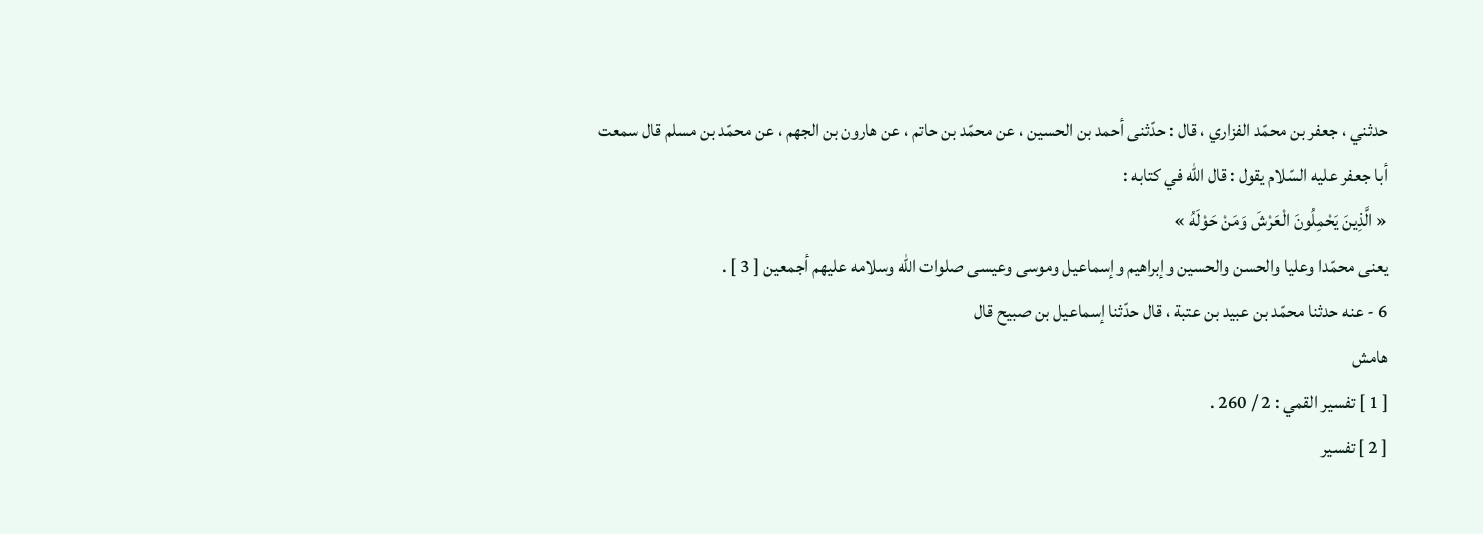حدثني ، جعفر بن محمّد الفزاري ، قال : حدّثنى أحمد بن الحسين ، عن محمّد بن حاتم ، عن هارون بن الجهم ، عن محمّد بن مسلم قال سمعت أبا جعفر عليه السّلام يقول : قال اللّه في كتابه :
« الَّذِينَ يَحْمِلُونَ الْعَرْشَ وَمَنْ حَوْلَهُ »
يعنى محمّدا وعليا والحسن والحسين وإبراهيم وإسماعيل وموسى وعيسى صلوات اللّه وسلامه عليهم أجمعين [ 3 ] .
6 - عنه حدثنا محمّد بن عبيد بن عتبة ، قال حدّثنا إسماعيل بن صبيح قال
هامش
[ 1 ] تفسير القمي : 2 / 260 .
[ 2 ] تفسير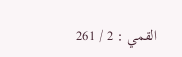القمي : 2 / 261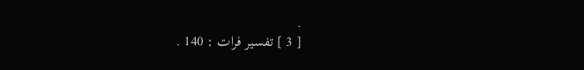.
[ 3 ] تفسير فرات : 140 .